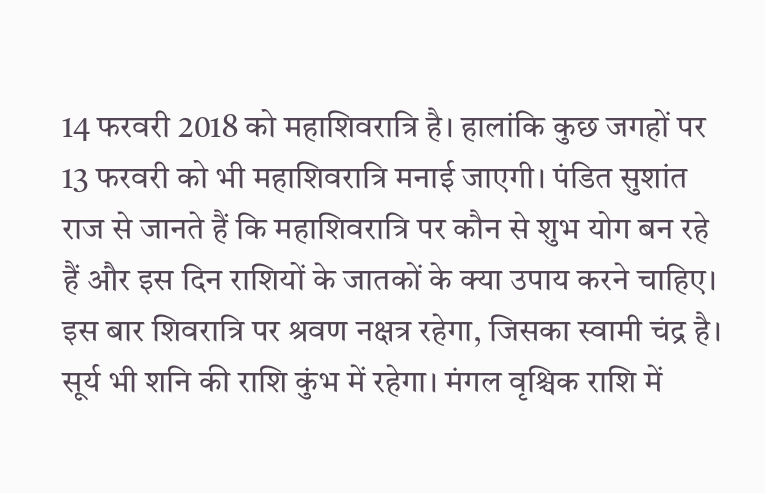14 फरवरी 2018 को महाशिवरात्रि है। हालांकि कुछ जगहों पर 13 फरवरी को भी महाशिवरात्रि मनाई जाएगी। पंडित सुशांत राज से जानते हैं कि महाशिवरात्रि पर कौन से शुभ योग बन रहे हैं और इस दिन राशियों के जातकों के क्या उपाय करने चाहिए।
इस बार शिवरात्रि पर श्रवण नक्षत्र रहेगा, जिसका स्वामी चंद्र है। सूर्य भी शनि की राशि कुंभ में रहेगा। मंगल वृश्चिक राशि में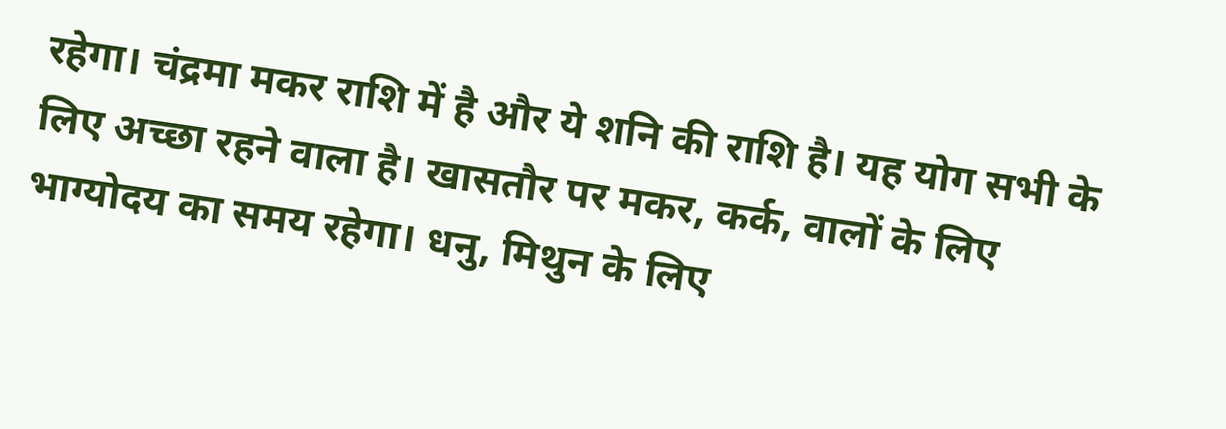रहेगा। चंद्रमा मकर राशि में है और ये शनि की राशि है। यह योग सभी के लिए अच्छा रहने वाला है। खासतौर पर मकर, कर्क, वालों के लिए भाग्योदय का समय रहेगा। धनु, मिथुन के लिए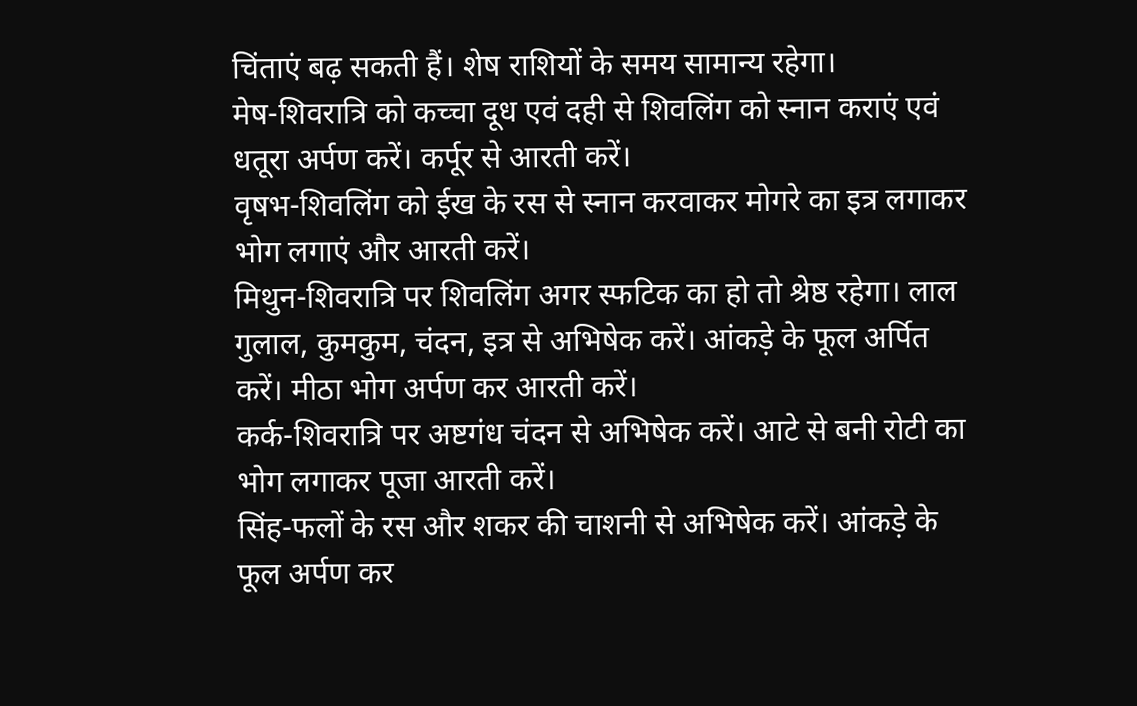चिंताएं बढ़ सकती हैं। शेष राशियों के समय सामान्य रहेगा।
मेष-शिवरात्रि को कच्चा दूध एवं दही से शिवलिंग को स्नान कराएं एवं धतूरा अर्पण करें। कर्पूर से आरती करें।
वृषभ-शिवलिंग को ईख के रस से स्नान करवाकर मोगरे का इत्र लगाकर भोग लगाएं और आरती करें।
मिथुन-शिवरात्रि पर शिवलिंग अगर स्फटिक का हो तो श्रेष्ठ रहेगा। लाल गुलाल, कुमकुम, चंदन, इत्र से अभिषेक करें। आंकड़े के फूल अर्पित करें। मीठा भोग अर्पण कर आरती करें।
कर्क-शिवरात्रि पर अष्टगंध चंदन से अभिषेक करें। आटे से बनी रोटी का भोग लगाकर पूजा आरती करें।
सिंह-फलों के रस और शकर की चाशनी से अभिषेक करें। आंकड़े के फूल अर्पण कर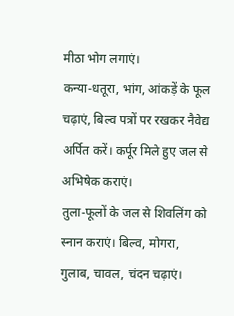मीठा भोग लगाएं।
कन्या-धतूरा, भांग, आंकड़ें के फूल चढ़ाएं, बिल्व पत्रों पर रखकर नैवेद्य अर्पित करें। कर्पूर मिले हुए जल से अभिषेक कराएं।
तुला-फूलों के जल से शिवलिंग को स्नान कराएं। बिल्व, मोगरा, गुलाब, चावल, चंदन चढ़ाएं।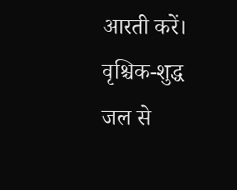आरती करें।
वृश्चिक-शुद्ध जल से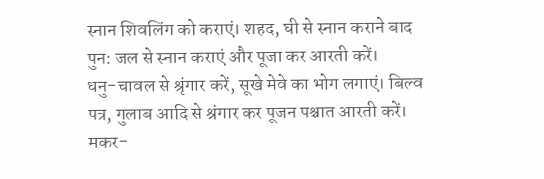स्नान शिवलिंग को कराएं। शहद, घी से स्नान कराने बाद पुन: जल से स्नान कराएं और पूजा कर आरती करें।
धनु-चावल से श्रृंगार करें, सूखे मेवे का भोग लगाएं। बिल्व पत्र, गुलाब आदि से श्रंगार कर पूजन पश्चात आरती करें।
मकर-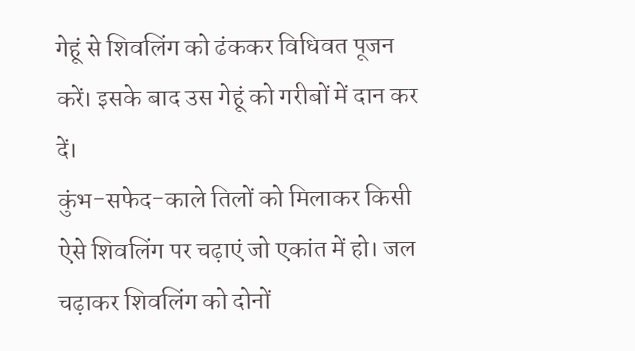गेहूं से शिवलिंग को ढंककर विधिवत पूजन करें। इसके बाद उस गेहूं को गरीबों में दान कर दें।
कुंभ-सफेद-काले तिलों को मिलाकर किसी ऐसे शिवलिंग पर चढ़ाएं जो एकांत में हो। जल चढ़ाकर शिवलिंग को दोनों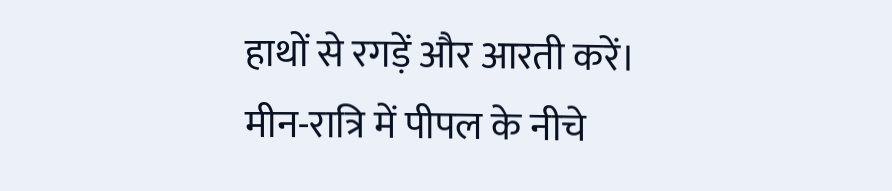हाथों से रगड़ें और आरती करें।
मीन-रात्रि में पीपल के नीचे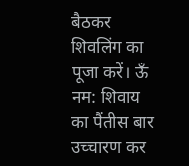बैठकर शिवलिंग का पूजा करें। ऊँ नम: शिवाय का पैंतीस बार उच्चारण कर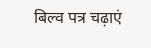बिल्व पत्र चढ़ाएं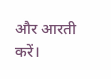और आरती करें।